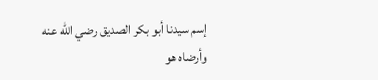إسم سيدنا أبو بكر الصديق رضي الله عنه وأرضاه هو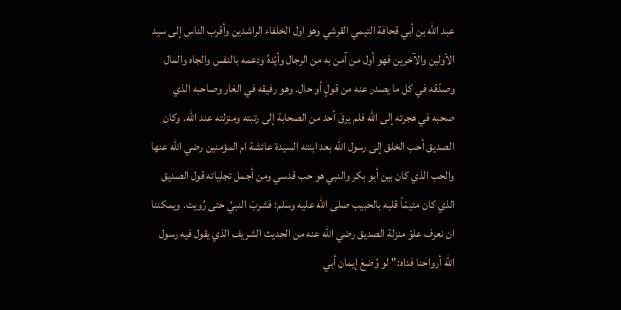عبد الله بن أبي قحافة التيمي القرشي وهو اول الخلفاء الراشدين وأقرب الناس إلى سيد الأولين والآخرين فهو أول من آمن به من الرجال وأيّدهُ ودعمه بالنفس والجاه والمال وصدّقه في كل ما يصدر عنه من قولٍ أو حال. وهو رفيقه في الغار وصاحبه الذي صحبه في هجرته إلى الله فلم يرقَ أحد من الصحابة إلى رتبته ومنزلته عند الله. وكان الصديق أحب الخلق إلى رسول الله بعد ابنته السيدة عائشة ام المؤمنين رضي الله عنها والحب الذي كان بين أبو بكر والنبي هو حب قدسي ومن أجمل تجلياته قول الصديق الذي كان متيمّاً قلبه بالحبيب صلى الله عليه وسلم: فشربَ النبيُ حتى رُويت. ويمكننا ان نعرف علوّ منزلة الصديق رضي الله عنه من الحديث الشريف الذي يقول فيه رسول الله أرواحنا فداه:" لو وُضعَ إيمان أبي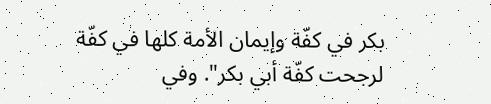بكر في كفّة وإيمان الأمة كلها في كفّة لرجحت كفّة أبي بكر". وفي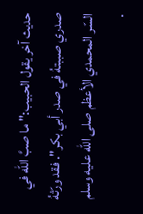حديث آخر يقول الحبيب:" ما صبَّ الله في صدري صببتهُ في صدر أبي بكر". فقد ورّثهُ السّر المحمدي الأعظم صلى الله عليه وسلم .